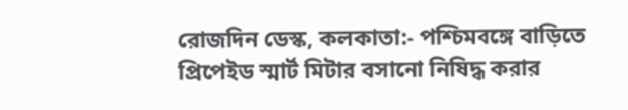রোজদিন ডেস্ক, কলকাতা:- পশ্চিমবঙ্গে বাড়িতে প্রিপেইড স্মার্ট মিটার বসানো নিষিদ্ধ করার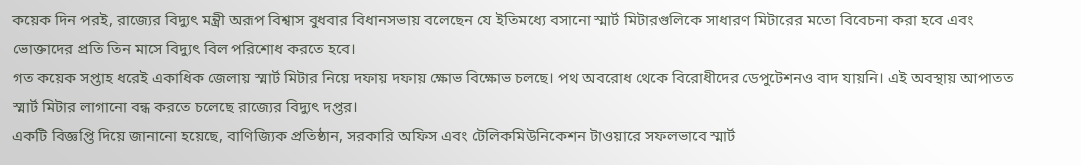কয়েক দিন পরই, রাজ্যের বিদ্যুৎ মন্ত্রী অরূপ বিশ্বাস বুধবার বিধানসভায় বলেছেন যে ইতিমধ্যে বসানো স্মার্ট মিটারগুলিকে সাধারণ মিটারের মতো বিবেচনা করা হবে এবং ভোক্তাদের প্রতি তিন মাসে বিদ্যুৎ বিল পরিশোধ করতে হবে।
গত কয়েক সপ্তাহ ধরেই একাধিক জেলায় স্মার্ট মিটার নিয়ে দফায় দফায় ক্ষোভ বিক্ষোভ চলছে। পথ অবরোধ থেকে বিরোধীদের ডেপুটেশনও বাদ যায়নি। এই অবস্থায় আপাতত স্মার্ট মিটার লাগানো বন্ধ করতে চলেছে রাজ্যের বিদ্যুৎ দপ্তর।
একটি বিজ্ঞপ্তি দিয়ে জানানো হয়েছে, বাণিজ্যিক প্রতিষ্ঠান, সরকারি অফিস এবং টেলিকমিউনিকেশন টাওয়ারে সফলভাবে স্মার্ট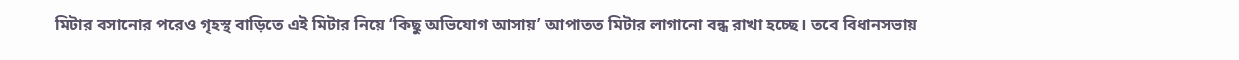মিটার বসানোর পরেও গৃহস্থ বাড়িতে এই মিটার নিয়ে ‘কিছু অভিযোগ আসায়’ আপাতত মিটার লাগানো বন্ধ রাখা হচ্ছে। তবে বিধানসভায়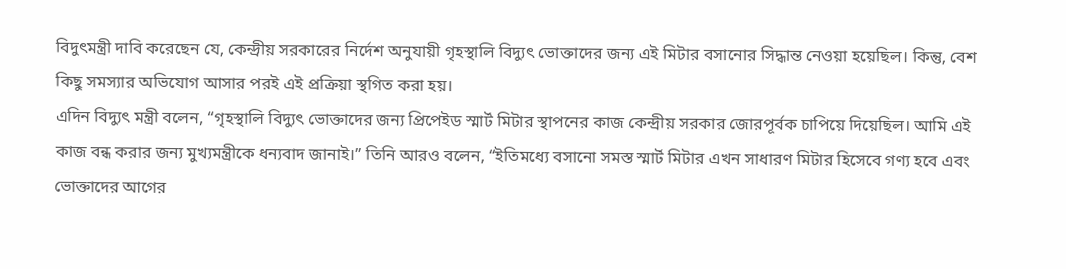বিদুৎমন্ত্রী দাবি করেছেন যে, কেন্দ্রীয় সরকারের নির্দেশ অনুযায়ী গৃহস্থালি বিদ্যুৎ ভোক্তাদের জন্য এই মিটার বসানোর সিদ্ধান্ত নেওয়া হয়েছিল। কিন্তু, বেশ কিছু সমস্যার অভিযোগ আসার পরই এই প্রক্রিয়া স্থগিত করা হয়।
এদিন বিদ্যুৎ মন্ত্রী বলেন, “গৃহস্থালি বিদ্যুৎ ভোক্তাদের জন্য প্রিপেইড স্মার্ট মিটার স্থাপনের কাজ কেন্দ্রীয় সরকার জোরপূর্বক চাপিয়ে দিয়েছিল। আমি এই কাজ বন্ধ করার জন্য মুখ্যমন্ত্রীকে ধন্যবাদ জানাই।” তিনি আরও বলেন, “ইতিমধ্যে বসানো সমস্ত স্মার্ট মিটার এখন সাধারণ মিটার হিসেবে গণ্য হবে এবং ভোক্তাদের আগের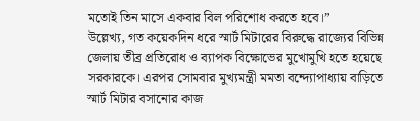মতোই তিন মাসে একবার বিল পরিশোধ করতে হবে।”
উল্লেখ্য, গত কয়েকদিন ধরে স্মার্ট মিটারের বিরুদ্ধে রাজ্যের বিভিন্ন জেলায় তীব্র প্রতিরোধ ও ব্যাপক বিক্ষোভের মুখোমুখি হতে হয়েছে সরকারকে। এরপর সোমবার মুখ্যমন্ত্রী মমতা বন্দ্যোপাধ্যায় বাড়িতে স্মার্ট মিটার বসানোর কাজ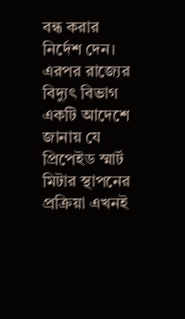বন্ধ করার নির্দেশ দেন। এরপর রাজ্যের বিদ্যুৎ বিভাগ একটি আদেশে জানায় যে প্রিপেইড স্মার্ট মিটার স্থাপনের প্রক্রিয়া এখনই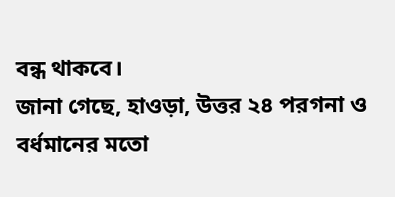বন্ধ থাকবে।
জানা গেছে, হাওড়া, উত্তর ২৪ পরগনা ও বর্ধমানের মতো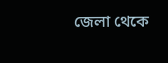জেলা থেকে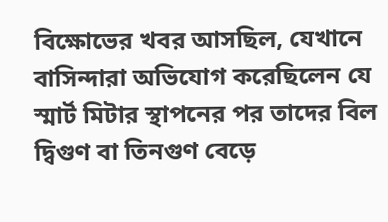বিক্ষোভের খবর আসছিল, যেখানে বাসিন্দারা অভিযোগ করেছিলেন যে স্মার্ট মিটার স্থাপনের পর তাদের বিল দ্বিগুণ বা তিনগুণ বেড়ে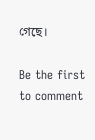গেছে।

Be the first to comment